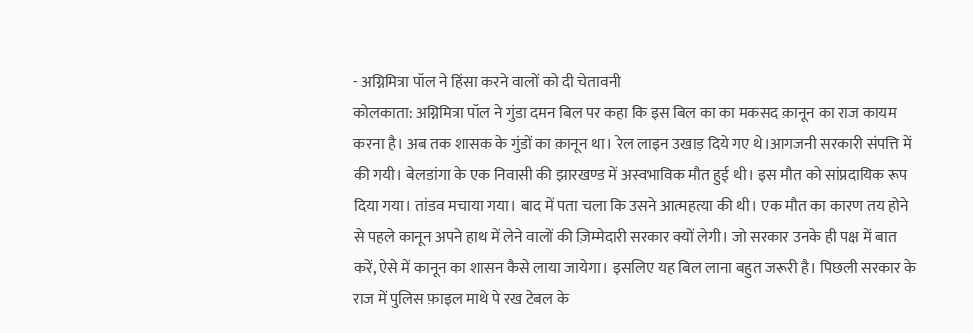- अग्निमित्रा पॉल ने हिंसा करने वालों को दी चेतावनी
कोलकाता: अग्निमित्रा पॉल ने गुंडा दमन बिल पर कहा कि इस बिल का का मकसद क़ानून का राज कायम करना है। अब तक शासक के गुंडों का क़ानून था। रेल लाइन उखाड़ दिये गए थे।आगजनी सरकारी संपत्ति में की गयी। बेलडांगा के एक निवासी की झारखण्ड में अस्वभाविक मौत हुई थी। इस मौत को सांप्रदायिक रूप दिया गया। तांडव मचाया गया। बाद में पता चला कि उसने आत्महत्या की थी। एक मौत का कारण तय होने से पहले कानून अपने हाथ में लेने वालों की ज़िम्मेदारी सरकार क्यों लेगी। जो सरकार उनके ही पक्ष में बात करें, ऐसे में कानून का शासन कैसे लाया जायेगा। इसलिए यह बिल लाना बहुत जरूरी है। पिछली सरकार के राज में पुलिस फ़ाइल माथे पे रख टेबल के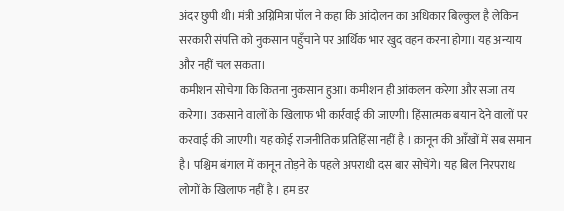अंदर छुपी थी। मंत्री अग्निमित्रा पॉल ने कहा कि आंदोलन का अधिकार बिल्कुल है लेकिन सरकारी संपत्ति को नुकसान पहुँचाने पर आर्थिक भार खुद वहन करना होगा। यह अन्याय और नहीं चल सकता।
कमीशन सोचेगा कि कितना नुकसान हुआ। कमीशन ही आंकलन करेगा और सजा तय करेगा। उकसाने वालों के खिलाफ भी कार्रवाई की जाएगी। हिंसात्मक बयान देने वालों पर करवाई की जाएगी। यह कोई राजनीतिक प्रतिहिंसा नहीं है । क़ानून की आँखों में सब समान है। पश्चिम बंगाल में कानून तोड़ने के पहले अपराधी दस बार सोचेंगे। यह बिल निरपराध लोगों के खिलाफ नहीं है । हम डर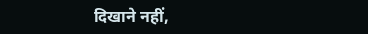दिखाने नहीं,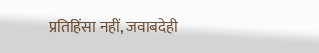प्रतिहिंसा नहीं, जवाबदेही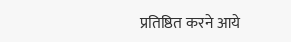प्रतिष्ठित करने आये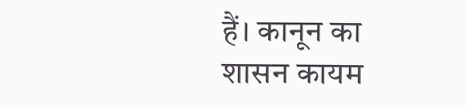हैं। कानून का शासन कायम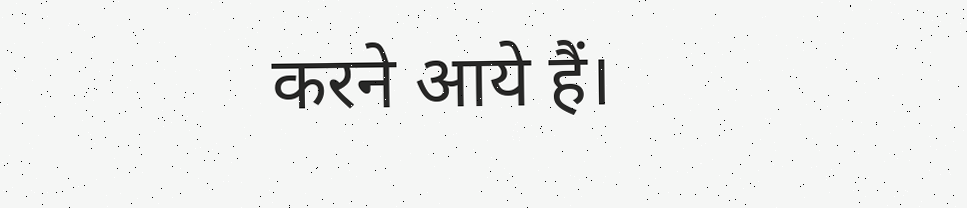करने आये हैं।